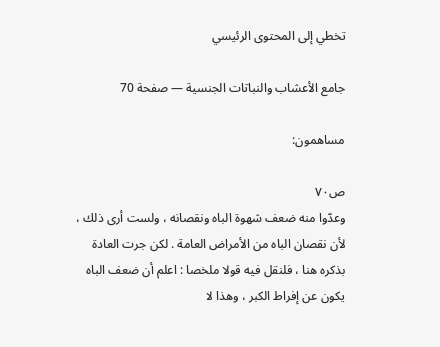تخطي إلى المحتوى الرئيسي

جامع الأعشاب والنباتات الجنسية — صفحة 70

مساهمون:

ص٧٠
وعدّوا منه ضعف شهوة الباه ونقصانه ، ولست أرى ذلك ، لأن نقصان الباه من الأمراض العامة . لكن جرت العادة بذكره هنا ، فلنقل فيه قولا ملخصا : اعلم أن ضعف الباه يكون عن إفراط الكبر ، وهذا لا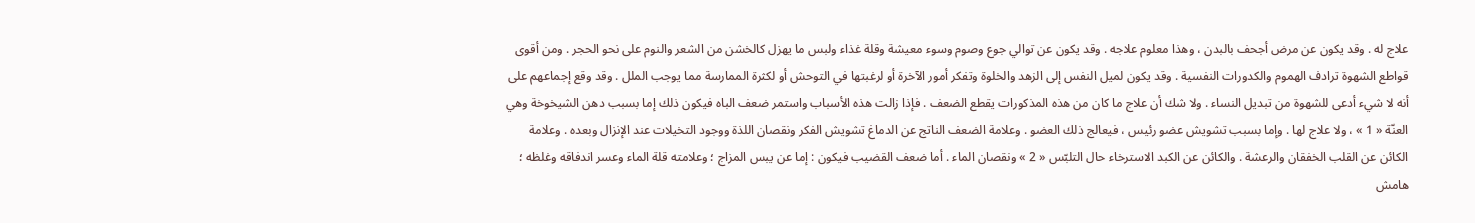علاج له . وقد يكون عن مرض أجحف بالبدن ، وهذا معلوم علاجه . وقد يكون عن توالي جوع وصوم وسوء معيشة وقلة غذاء ولبس ما يهزل كالخشن من الشعر والنوم على نحو الحجر . ومن أقوى قواطع الشهوة ترادف الهموم والكدورات النفسية . وقد يكون لميل النفس إلى الزهد والخلوة وتفكر أمور الآخرة أو لرغبتها في التوحش أو لكثرة الممارسة مما يوجب الملل . وقد وقع إجماعهم على أنه لا شيء أدعى للشهوة من تبديل النساء . ولا شك أن علاج ما كان من هذه المذكورات يقطع الضعف . فإذا زالت هذه الأسباب واستمر ضعف الباه فيكون ذلك إما بسبب دهن الشيخوخة وهي العنّة « 1 » ، ولا علاج لها . وإما بسبب تشويش عضو رئيس ، فيعالج ذلك العضو . وعلامة الضعف الناتج عن الدماغ تشويش الفكر ونقصان اللذة ووجود التخيلات عند الإنزال وبعده . وعلامة الكائن عن القلب الخفقان والرعشة . والكائن عن الكبد الاسترخاء حال التلبّس « 2 » ونقصان الماء . أما ضعف القضيب فيكون : إما عن يبس المزاج ؛ وعلامته قلة الماء وعسر اندفاقه وغلظه ؛
هامش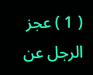( 1 ) عجز الرجل عن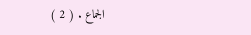الجماع . ( 2 )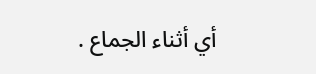أي أثناء الجماع .